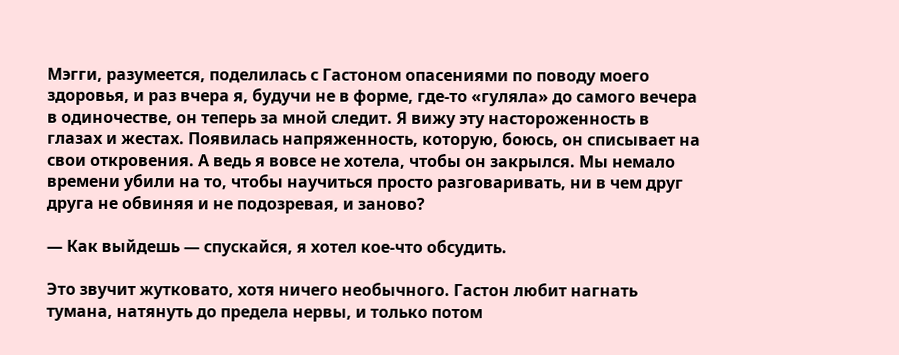Мэгги, разумеется, поделилась с Гастоном опасениями по поводу моего здоровья, и раз вчера я, будучи не в форме, где-то «гуляла» до самого вечера в одиночестве, он теперь за мной следит. Я вижу эту настороженность в глазах и жестах. Появилась напряженность, которую, боюсь, он списывает на свои откровения. А ведь я вовсе не хотела, чтобы он закрылся. Мы немало времени убили на то, чтобы научиться просто разговаривать, ни в чем друг друга не обвиняя и не подозревая, и заново?

— Как выйдешь — спускайся, я хотел кое-что обсудить.

Это звучит жутковато, хотя ничего необычного. Гастон любит нагнать тумана, натянуть до предела нервы, и только потом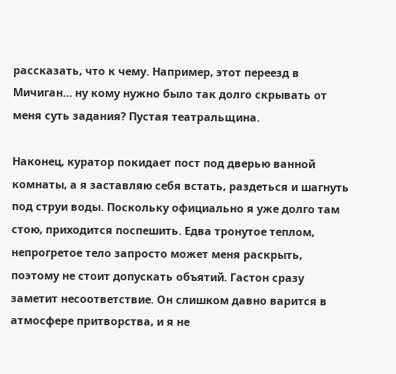рассказать, что к чему. Например, этот переезд в Мичиган… ну кому нужно было так долго скрывать от меня суть задания? Пустая театральщина.

Наконец, куратор покидает пост под дверью ванной комнаты, а я заставляю себя встать, раздеться и шагнуть под струи воды. Поскольку официально я уже долго там стою, приходится поспешить. Едва тронутое теплом, непрогретое тело запросто может меня раскрыть, поэтому не стоит допускать объятий. Гастон сразу заметит несоответствие. Он слишком давно варится в атмосфере притворства, и я не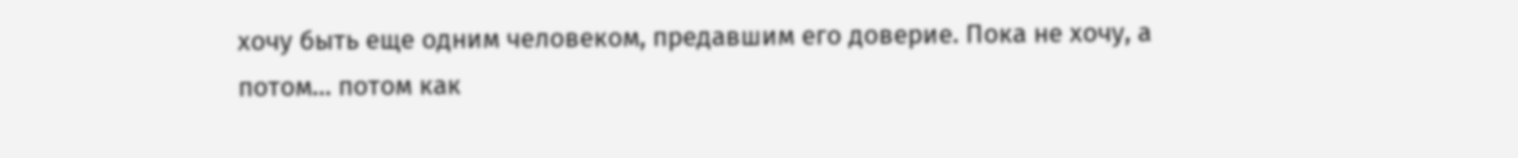хочу быть еще одним человеком, предавшим его доверие. Пока не хочу, а потом… потом как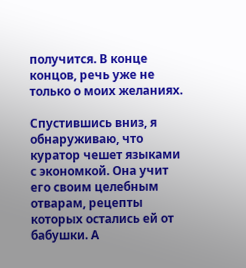получится. В конце концов, речь уже не только о моих желаниях.

Спустившись вниз, я обнаруживаю, что куратор чешет языками с экономкой. Она учит его своим целебным отварам, рецепты которых остались ей от бабушки. А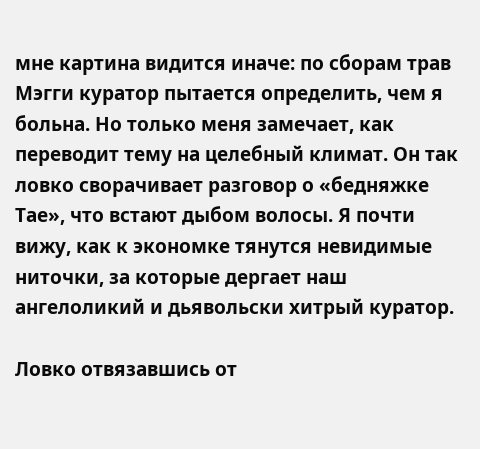мне картина видится иначе: по сборам трав Мэгги куратор пытается определить, чем я больна. Но только меня замечает, как переводит тему на целебный климат. Он так ловко сворачивает разговор о «бедняжке Тае», что встают дыбом волосы. Я почти вижу, как к экономке тянутся невидимые ниточки, за которые дергает наш ангелоликий и дьявольски хитрый куратор.

Ловко отвязавшись от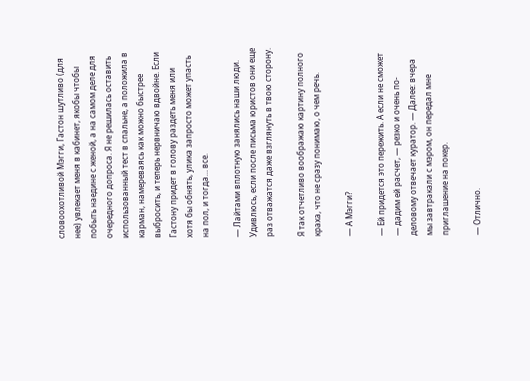словоохотливой Мэгги, Гастон шутливо (для нее) увлекает меня в кабинет, якобы чтобы побыть наедине с женой, а на самом деле для очередного допроса. Я не решилась оставить использованный тест в спальне, а положила в карман, намереваясь как можно быстрее выбросить, и теперь нервничаю вдвойне. Если Гастону придет в голову раздеть меня или хотя бы обнять, улика запросто может упасть на пол, и тогда… все.

— Лайтами вплотную занялись наши люди. Удивлюсь, если после письма юристов они еще раз отважатся даже взглянуть в твою сторону.

Я так отчетливо воображаю картину полного краха, что не сразу понимаю, о чем речь.

— А Мэгги?

— Ей придется это пережить. А если не сможет — дадим ей расчет, — резко и очень по-деловому отвечает куратор. — Далее: вчера мы завтракали с мэром, он передал мне приглашение на покер.

— Отлично.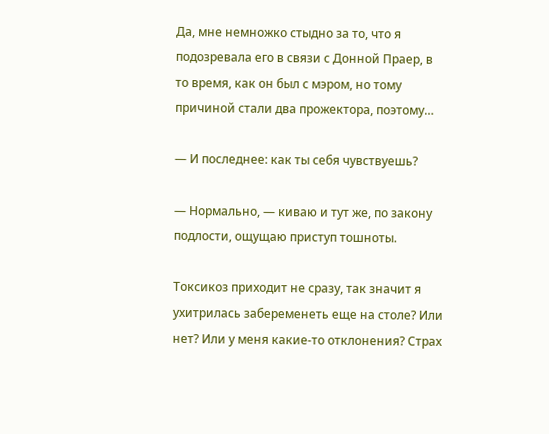Да, мне немножко стыдно за то, что я подозревала его в связи с Донной Праер, в то время, как он был с мэром, но тому причиной стали два прожектора, поэтому…

— И последнее: как ты себя чувствуешь?

— Нормально, — киваю и тут же, по закону подлости, ощущаю приступ тошноты.

Токсикоз приходит не сразу, так значит я ухитрилась забеременеть еще на столе? Или нет? Или у меня какие-то отклонения? Страх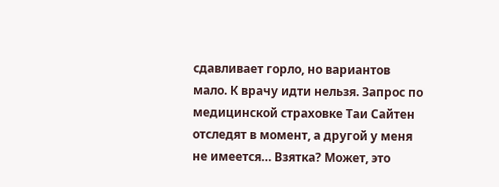сдавливает горло, но вариантов мало. К врачу идти нельзя. Запрос по медицинской страховке Таи Сайтен отследят в момент, а другой у меня не имеется… Взятка? Может, это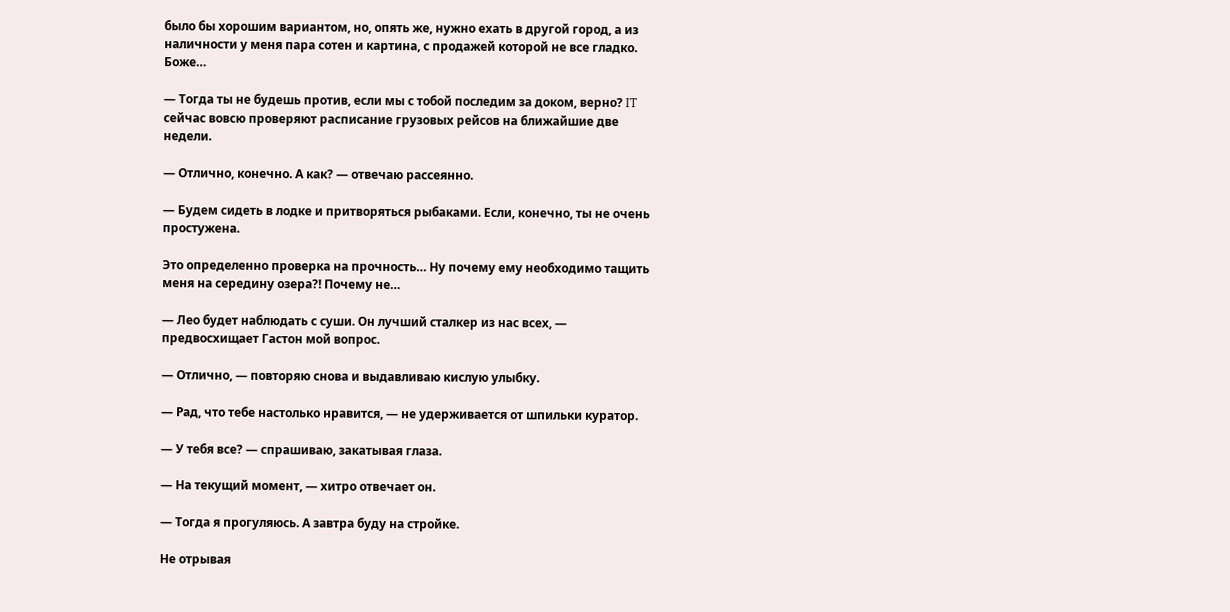было бы хорошим вариантом, но, опять же, нужно ехать в другой город, а из наличности у меня пара сотен и картина, с продажей которой не все гладко. Боже…

— Тогда ты не будешь против, если мы с тобой последим за доком, верно? IT сейчас вовсю проверяют расписание грузовых рейсов на ближайшие две недели.

— Отлично, конечно. А как? — отвечаю рассеянно.

— Будем сидеть в лодке и притворяться рыбаками. Если, конечно, ты не очень простужена.

Это определенно проверка на прочность… Ну почему ему необходимо тащить меня на середину озера?! Почему не…

— Лео будет наблюдать с суши. Он лучший сталкер из нас всех, — предвосхищает Гастон мой вопрос.

— Отлично, — повторяю снова и выдавливаю кислую улыбку.

— Рад, что тебе настолько нравится, — не удерживается от шпильки куратор.

— У тебя все? — спрашиваю, закатывая глаза.

— На текущий момент, — хитро отвечает он.

— Тогда я прогуляюсь. А завтра буду на стройке.

Не отрывая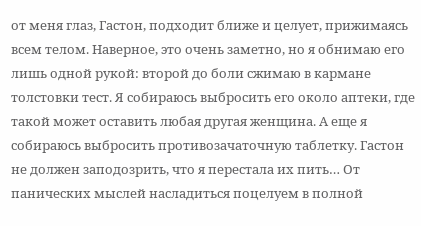от меня глаз, Гастон, подходит ближе и целует, прижимаясь всем телом. Наверное, это очень заметно, но я обнимаю его лишь одной рукой: второй до боли сжимаю в кармане толстовки тест. Я собираюсь выбросить его около аптеки, где такой может оставить любая другая женщина. А еще я собираюсь выбросить противозачаточную таблетку. Гастон не должен заподозрить, что я перестала их пить… От панических мыслей насладиться поцелуем в полной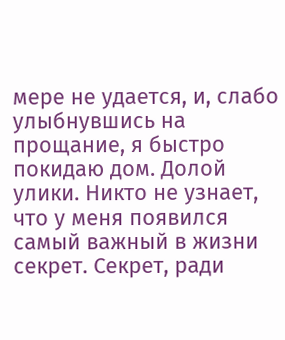мере не удается, и, слабо улыбнувшись на прощание, я быстро покидаю дом. Долой улики. Никто не узнает, что у меня появился самый важный в жизни секрет. Секрет, ради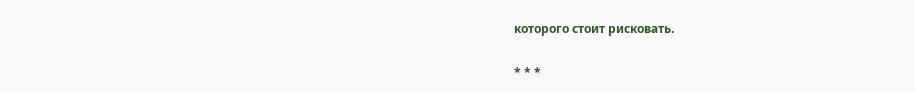которого стоит рисковать.

* * *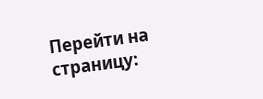Перейти на страницу: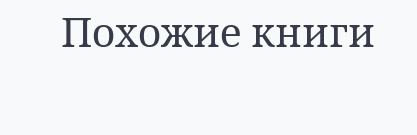Похожие книги